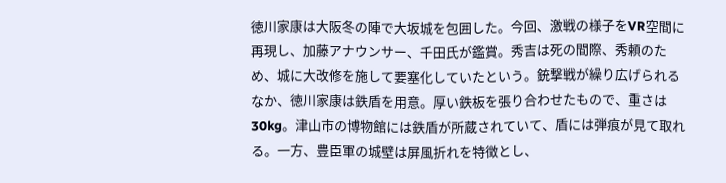徳川家康は大阪冬の陣で大坂城を包囲した。今回、激戦の様子をVR空間に再現し、加藤アナウンサー、千田氏が鑑賞。秀吉は死の間際、秀頼のため、城に大改修を施して要塞化していたという。銃撃戦が繰り広げられるなか、徳川家康は鉄盾を用意。厚い鉄板を張り合わせたもので、重さは30kg。津山市の博物館には鉄盾が所蔵されていて、盾には弾痕が見て取れる。一方、豊臣軍の城壁は屏風折れを特徴とし、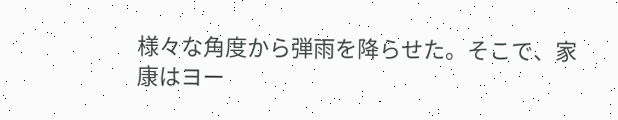様々な角度から弾雨を降らせた。そこで、家康はヨー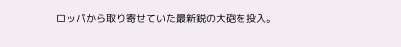ロッパから取り寄せていた最新鋭の大砲を投入。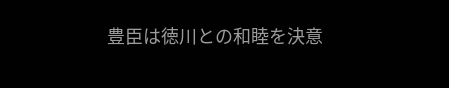豊臣は徳川との和睦を決意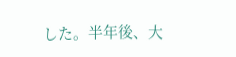した。半年後、大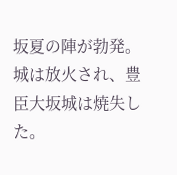坂夏の陣が勃発。城は放火され、豊臣大坂城は焼失した。